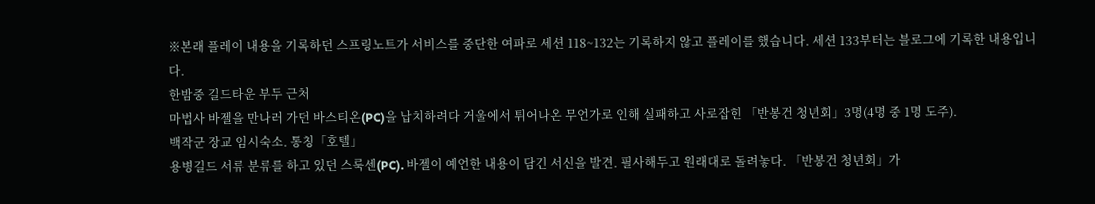※본래 플레이 내용을 기록하던 스프링노트가 서비스를 중단한 여파로 세션 118~132는 기록하지 않고 플레이를 했습니다. 세션 133부터는 블로그에 기록한 내용입니다.
한밤중 길드타운 부두 근처
마법사 바젤을 만나러 가던 바스티온(PC)을 납치하려다 거울에서 튀어나온 무언가로 인해 실패하고 사로잡힌 「반봉건 청년회」3명(4명 중 1명 도주).
백작군 장교 임시숙소. 통칭「호텔」
용병길드 서류 분류를 하고 있던 스룩센(PC). 바젤이 예언한 내용이 담긴 서신을 발견. 필사해두고 원래대로 돌려놓다. 「반봉건 청년회」가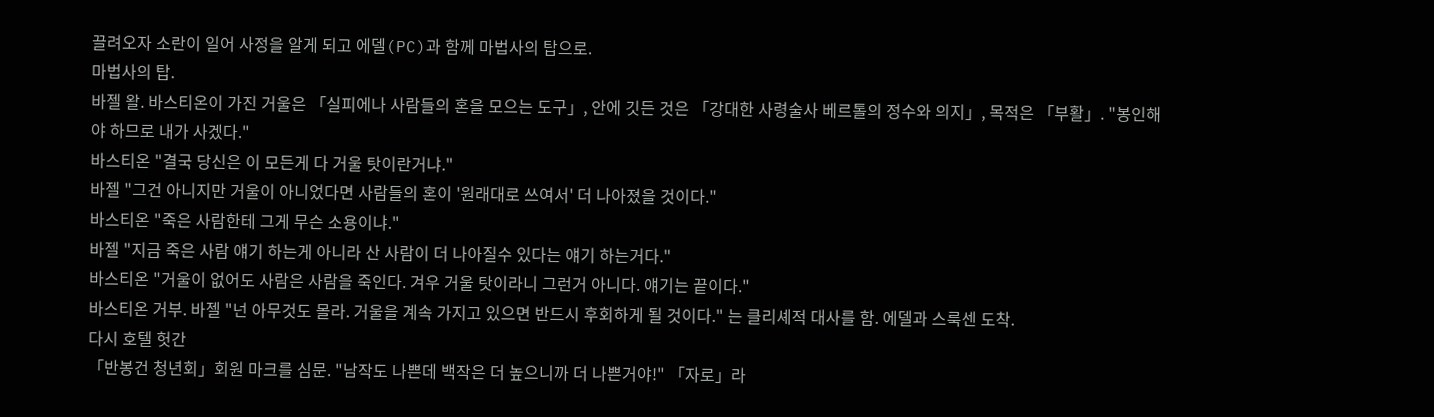끌려오자 소란이 일어 사정을 알게 되고 에델(PC)과 함께 마법사의 탑으로.
마법사의 탑.
바젤 왈. 바스티온이 가진 거울은 「실피에나 사람들의 혼을 모으는 도구」, 안에 깃든 것은 「강대한 사령술사 베르톨의 정수와 의지」, 목적은 「부활」. "봉인해야 하므로 내가 사겠다."
바스티온 "결국 당신은 이 모든게 다 거울 탓이란거냐."
바젤 "그건 아니지만 거울이 아니었다면 사람들의 혼이 '원래대로 쓰여서' 더 나아졌을 것이다."
바스티온 "죽은 사람한테 그게 무슨 소용이냐."
바젤 "지금 죽은 사람 얘기 하는게 아니라 산 사람이 더 나아질수 있다는 얘기 하는거다."
바스티온 "거울이 없어도 사람은 사람을 죽인다. 겨우 거울 탓이라니 그런거 아니다. 얘기는 끝이다."
바스티온 거부. 바젤 "넌 아무것도 몰라. 거울을 계속 가지고 있으면 반드시 후회하게 될 것이다." 는 클리셰적 대사를 함. 에델과 스룩센 도착.
다시 호텔 헛간
「반봉건 청년회」회원 마크를 심문. "남작도 나쁜데 백작은 더 높으니까 더 나쁜거야!" 「자로」라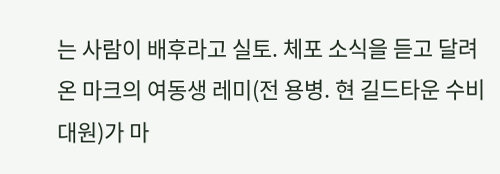는 사람이 배후라고 실토. 체포 소식을 듣고 달려온 마크의 여동생 레미(전 용병. 현 길드타운 수비대원)가 마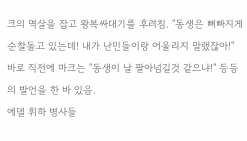크의 멱살을 잡고 왕복싸대기를 후려침. "동생은 뼈빠지게 순찰돌고 있는데! 내가 난민들이랑 어울리지 말랬잖아!" 바로 직전에 마크는 "동생이 날 팔아넘길것 같으냐!" 등등의 발언을 한 바 있음.
에델 휘하 병사들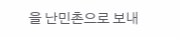을 난민촌으로 보내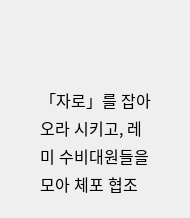「자로」를 잡아오라 시키고, 레미 수비대원들을 모아 체포 협조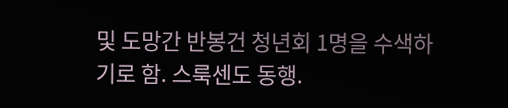및 도망간 반봉건 청년회 1명을 수색하기로 함. 스룩센도 동행.